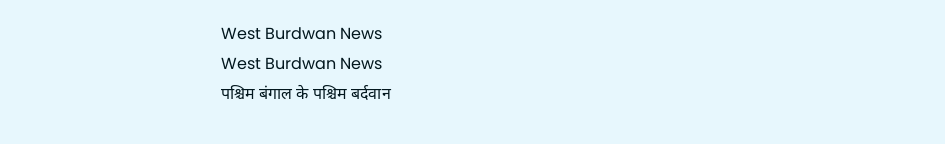West Burdwan News
West Burdwan News
पश्चिम बंगाल के पश्चिम बर्दवान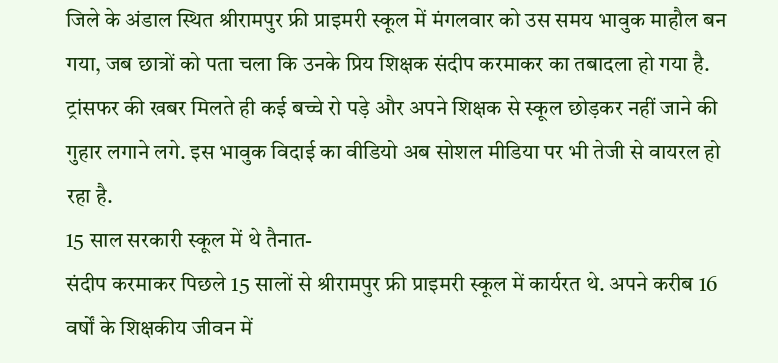जिले के अंडाल स्थित श्रीरामपुर फ्री प्राइमरी स्कूल में मंगलवार को उस समय भावुक माहौल बन गया, जब छात्रों को पता चला कि उनके प्रिय शिक्षक संदीप करमाकर का तबादला हो गया है. ट्रांसफर की खबर मिलते ही कई बच्चे रो पड़े और अपने शिक्षक से स्कूल छोड़कर नहीं जाने की गुहार लगाने लगे. इस भावुक विदाई का वीडियो अब सोशल मीडिया पर भी तेजी से वायरल हो रहा है.
15 साल सरकारी स्कूल में थे तैनात-
संदीप करमाकर पिछले 15 सालों से श्रीरामपुर फ्री प्राइमरी स्कूल में कार्यरत थे. अपने करीब 16 वर्षों के शिक्षकीय जीवन में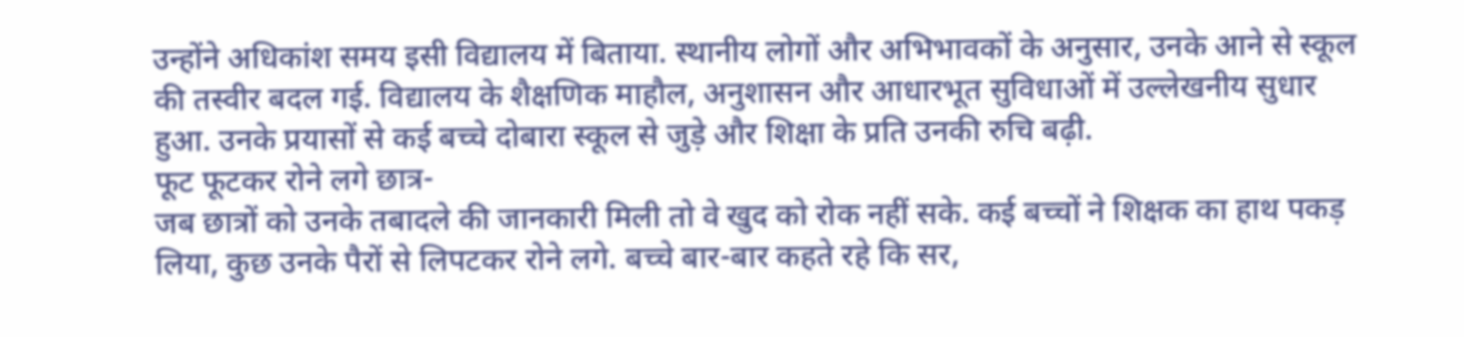उन्होंने अधिकांश समय इसी विद्यालय में बिताया. स्थानीय लोगों और अभिभावकों के अनुसार, उनके आने से स्कूल की तस्वीर बदल गई. विद्यालय के शैक्षणिक माहौल, अनुशासन और आधारभूत सुविधाओं में उल्लेखनीय सुधार हुआ. उनके प्रयासों से कई बच्चे दोबारा स्कूल से जुड़े और शिक्षा के प्रति उनकी रुचि बढ़ी.
फूट फूटकर रोने लगे छात्र-
जब छात्रों को उनके तबादले की जानकारी मिली तो वे खुद को रोक नहीं सके. कई बच्चों ने शिक्षक का हाथ पकड़ लिया, कुछ उनके पैरों से लिपटकर रोने लगे. बच्चे बार-बार कहते रहे कि सर,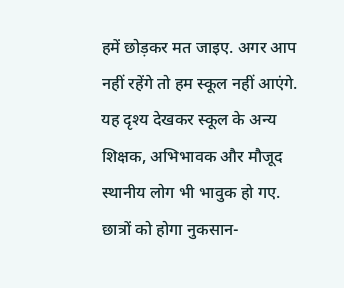हमें छोड़कर मत जाइए. अगर आप नहीं रहेंगे तो हम स्कूल नहीं आएंगे. यह दृश्य देखकर स्कूल के अन्य शिक्षक, अभिभावक और मौजूद स्थानीय लोग भी भावुक हो गए.
छात्रों को होगा नुकसान-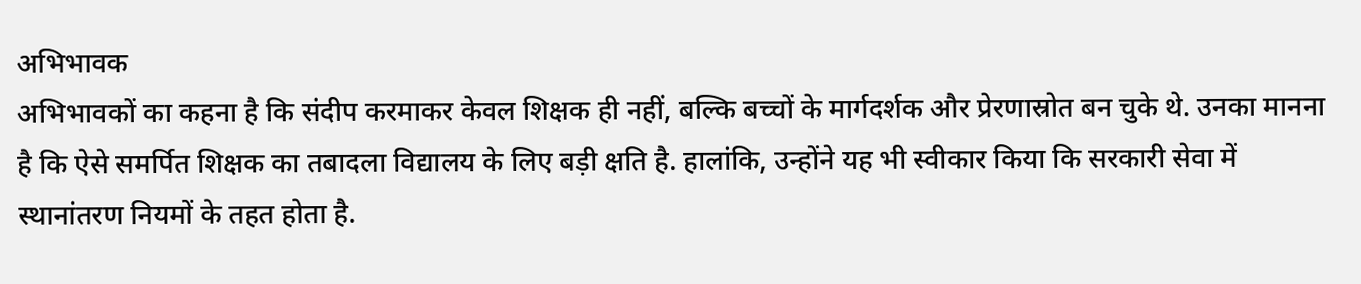अभिभावक
अभिभावकों का कहना है कि संदीप करमाकर केवल शिक्षक ही नहीं, बल्कि बच्चों के मार्गदर्शक और प्रेरणास्रोत बन चुके थे. उनका मानना है कि ऐसे समर्पित शिक्षक का तबादला विद्यालय के लिए बड़ी क्षति है. हालांकि, उन्होंने यह भी स्वीकार किया कि सरकारी सेवा में स्थानांतरण नियमों के तहत होता है.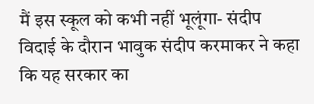मैं इस स्कूल को कभी नहीं भूलूंगा- संदीप
विदाई के दौरान भावुक संदीप करमाकर ने कहा कि यह सरकार का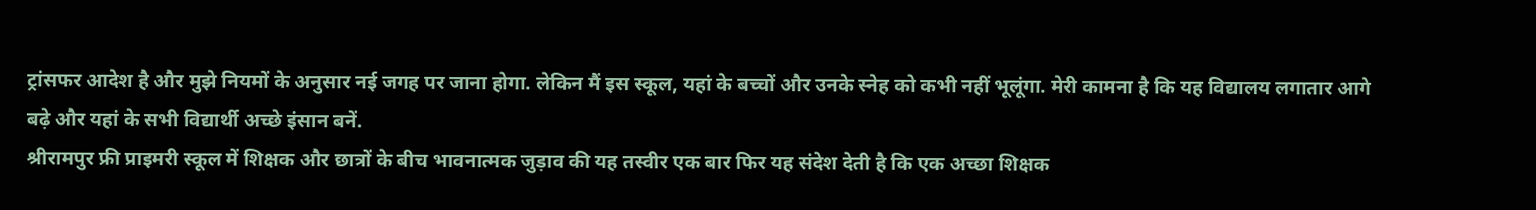ट्रांसफर आदेश है और मुझे नियमों के अनुसार नई जगह पर जाना होगा. लेकिन मैं इस स्कूल, यहां के बच्चों और उनके स्नेह को कभी नहीं भूलूंगा. मेरी कामना है कि यह विद्यालय लगातार आगे बढ़े और यहां के सभी विद्यार्थी अच्छे इंसान बनें.
श्रीरामपुर फ्री प्राइमरी स्कूल में शिक्षक और छात्रों के बीच भावनात्मक जुड़ाव की यह तस्वीर एक बार फिर यह संदेश देती है कि एक अच्छा शिक्षक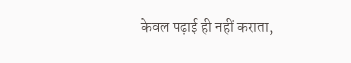केवल पढ़ाई ही नहीं कराता,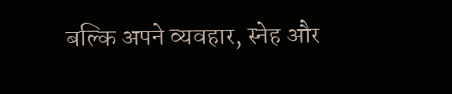बल्कि अपने व्यवहार, स्नेह और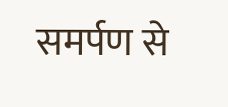समर्पण से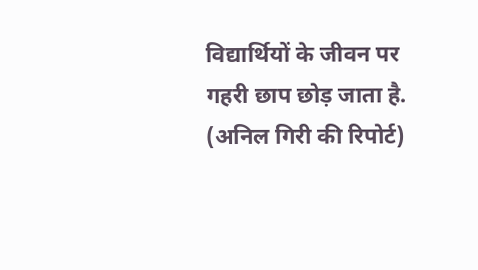विद्यार्थियों के जीवन पर गहरी छाप छोड़ जाता है.
(अनिल गिरी की रिपोर्ट)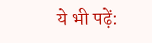ये भी पढ़ें: